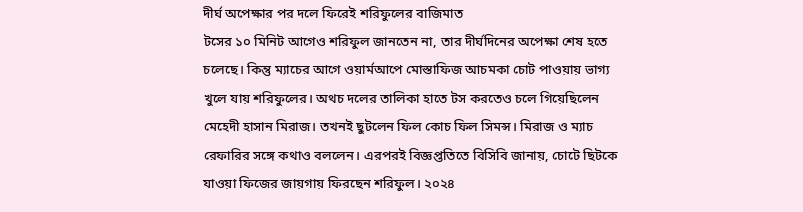দীর্ঘ অপেক্ষার পর দলে ফিরেই শরিফুলের বাজিমাত
টসের ১০ মিনিট আগেও শরিফুল জানতেন না, তার দীর্ঘদিনের অপেক্ষা শেষ হতে চলেছে। কিন্তু ম্যাচের আগে ওয়ার্মআপে মোস্তাফিজ আচমকা চোট পাওয়ায় ভাগ্য খুলে যায় শরিফুলের। অথচ দলের তালিকা হাতে টস করতেও চলে গিয়েছিলেন মেহেদী হাসান মিরাজ। তখনই ছুটলেন ফিল কোচ ফিল সিমন্স। মিরাজ ও ম্যাচ রেফারির সঙ্গে কথাও বললেন। এরপরই বিজ্ঞপ্ততিতে বিসিবি জানায়, চোটে ছিটকে যাওয়া ফিজের জায়গায় ফিরছেন শরিফুল। ২০২৪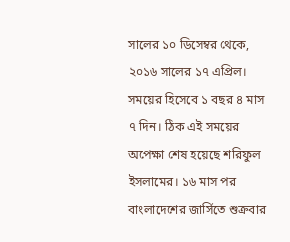সালের ১০ ডিসেম্বর থেকে, ২০১৬ সালের ১৭ এপ্রিল। সময়ের হিসেবে ১ বছর ৪ মাস ৭ দিন। ঠিক এই সময়ের অপেক্ষা শেষ হয়েছে শরিফুল ইসলামের। ১৬ মাস পর বাংলাদেশের জার্সিতে শুক্রবার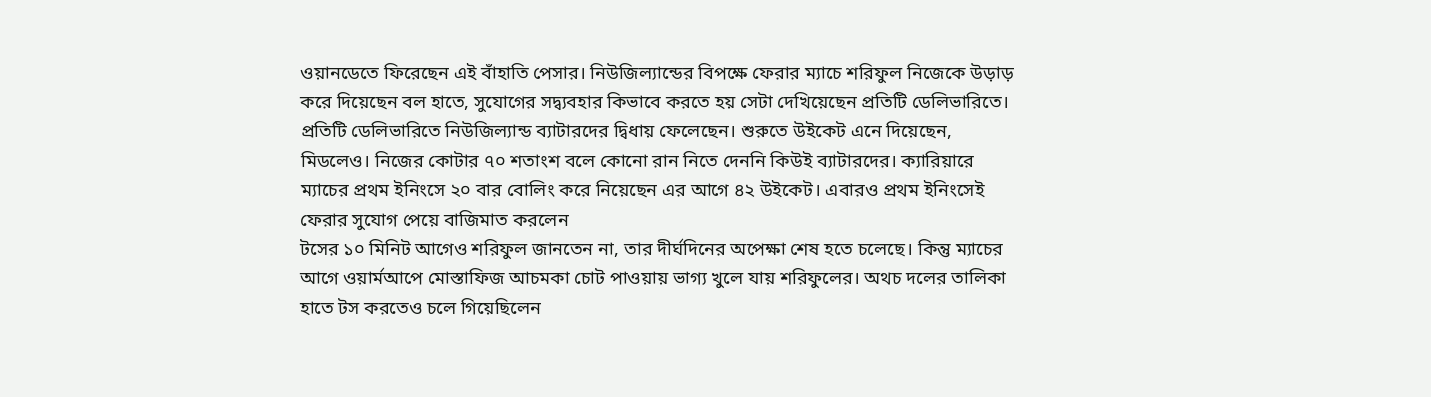ওয়ানডেতে ফিরেছেন এই বাঁহাতি পেসার। নিউজিল্যান্ডের বিপক্ষে ফেরার ম্যাচে শরিফুল নিজেকে উড়াড় করে দিয়েছেন বল হাতে, সুযোগের সদ্ব্যবহার কিভাবে করতে হয় সেটা দেখিয়েছেন প্রতিটি ডেলিভারিতে। প্রতিটি ডেলিভারিতে নিউজিল্যান্ড ব্যাটারদের দ্বিধায় ফেলেছেন। শুরুতে উইকেট এনে দিয়েছেন, মিডলেও। নিজের কোটার ৭০ শতাংশ বলে কোনো রান নিতে দেননি কিউই ব্যাটারদের। ক্যারিয়ারে ম্যাচের প্রথম ইনিংসে ২০ বার বোলিং করে নিয়েছেন এর আগে ৪২ উইকেট। এবারও প্রথম ইনিংসেই ফেরার সুযোগ পেয়ে বাজিমাত করলেন
টসের ১০ মিনিট আগেও শরিফুল জানতেন না, তার দীর্ঘদিনের অপেক্ষা শেষ হতে চলেছে। কিন্তু ম্যাচের আগে ওয়ার্মআপে মোস্তাফিজ আচমকা চোট পাওয়ায় ভাগ্য খুলে যায় শরিফুলের। অথচ দলের তালিকা হাতে টস করতেও চলে গিয়েছিলেন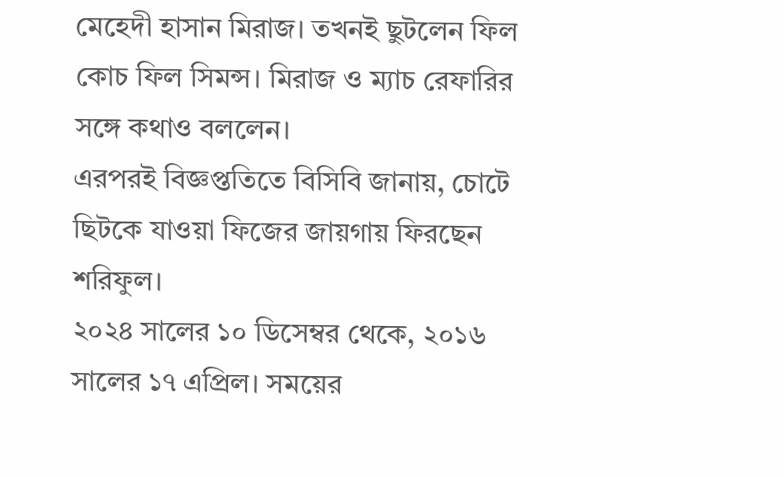মেহেদী হাসান মিরাজ। তখনই ছুটলেন ফিল কোচ ফিল সিমন্স। মিরাজ ও ম্যাচ রেফারির সঙ্গে কথাও বললেন।
এরপরই বিজ্ঞপ্ততিতে বিসিবি জানায়, চোটে ছিটকে যাওয়া ফিজের জায়গায় ফিরছেন শরিফুল।
২০২৪ সালের ১০ ডিসেম্বর থেকে, ২০১৬ সালের ১৭ এপ্রিল। সময়ের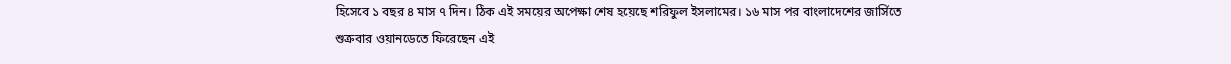হিসেবে ১ বছর ৪ মাস ৭ দিন। ঠিক এই সময়ের অপেক্ষা শেষ হয়েছে শরিফুল ইসলামের। ১৬ মাস পর বাংলাদেশের জার্সিতে শুক্রবার ওয়ানডেতে ফিরেছেন এই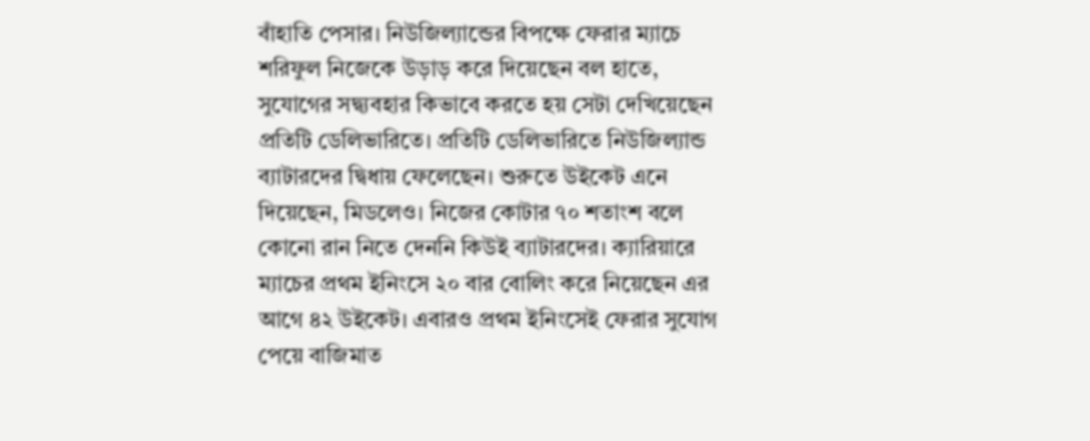বাঁহাতি পেসার। নিউজিল্যান্ডের বিপক্ষে ফেরার ম্যাচে শরিফুল নিজেকে উড়াড় করে দিয়েছেন বল হাতে, সুযোগের সদ্ব্যবহার কিভাবে করতে হয় সেটা দেখিয়েছেন প্রতিটি ডেলিভারিতে। প্রতিটি ডেলিভারিতে নিউজিল্যান্ড ব্যাটারদের দ্বিধায় ফেলেছেন। শুরুতে উইকেট এনে দিয়েছেন, মিডলেও। নিজের কোটার ৭০ শতাংশ বলে কোনো রান নিতে দেননি কিউই ব্যাটারদের। ক্যারিয়ারে ম্যাচের প্রথম ইনিংসে ২০ বার বোলিং করে নিয়েছেন এর আগে ৪২ উইকেট। এবারও প্রথম ইনিংসেই ফেরার সুযোগ পেয়ে বাজিমাত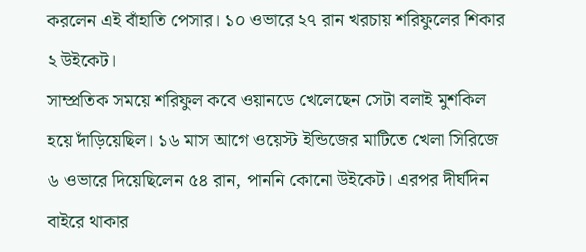করলেন এই বাঁহাতি পেসার। ১০ ওভারে ২৭ রান খরচায় শরিফুলের শিকার ২ উইকেট।
সাম্প্রতিক সময়ে শরিফুল কবে ওয়ানডে খেলেছেন সেটা বলাই মুশকিল হয়ে দাঁড়িয়েছিল। ১৬ মাস আগে ওয়েস্ট ইন্ডিজের মাটিতে খেলা সিরিজে ৬ ওভারে দিয়েছিলেন ৫৪ রান, পাননি কোনো উইকেট। এরপর দীর্ঘদিন বাইরে থাকার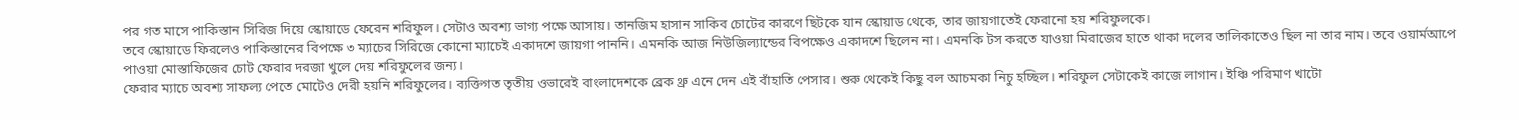পর গত মাসে পাকিস্তান সিরিজ দিয়ে স্কোয়াডে ফেরেন শরিফুল। সেটাও অবশ্য ভাগ্য পক্ষে আসায়। তানজিম হাসান সাকিব চোটের কারণে ছিটকে যান স্কোয়াড থেকে, তার জায়গাতেই ফেরানো হয় শরিফুলকে।
তবে স্কোয়াডে ফিরলেও পাকিস্তানের বিপক্ষে ৩ ম্যাচের সিরিজে কোনো ম্যাচেই একাদশে জায়গা পাননি। এমনকি আজ নিউজিল্যান্ডের বিপক্ষেও একাদশে ছিলেন না। এমনকি টস করতে যাওয়া মিরাজের হাতে থাকা দলের তালিকাতেও ছিল না তার নাম। তবে ওয়ার্মআপে পাওয়া মোস্তাফিজের চোট ফেরার দরজা খুলে দেয় শরিফুলের জন্য।
ফেরার ম্যাচে অবশ্য সাফল্য পেতে মোটেও দেরী হয়নি শরিফুলের। ব্যক্তিগত তৃতীয় ওভারেই বাংলাদেশকে ব্রেক থ্রু এনে দেন এই বাঁহাতি পেসার। শুরু থেকেই কিছু বল আচমকা নিচু হচ্ছিল। শরিফুল সেটাকেই কাজে লাগান। ইঞ্চি পরিমাণ খাটো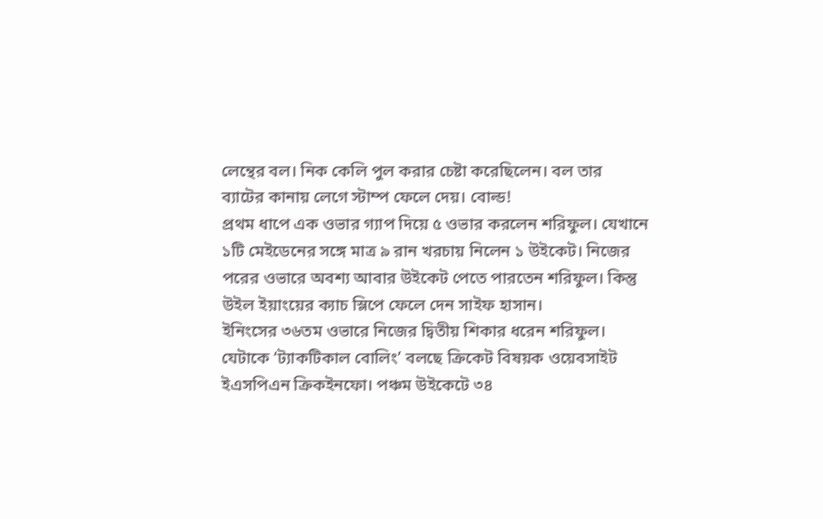লেন্থের বল। নিক কেলি পুল করার চেষ্টা করেছিলেন। বল তার ব্যাটের কানায় লেগে স্টাম্প ফেলে দেয়। বোল্ড!
প্রথম ধাপে এক ওভার গ্যাপ দিয়ে ৫ ওভার করলেন শরিফুল। যেখানে ১টি মেইডেনের সঙ্গে মাত্র ৯ রান খরচায় নিলেন ১ উইকেট। নিজের পরের ওভারে অবশ্য আবার উইকেট পেতে পারতেন শরিফুল। কিন্তু উইল ইয়াংয়ের ক্যাচ স্লিপে ফেলে দেন সাইফ হাসান।
ইনিংসের ৩৬তম ওভারে নিজের দ্বিতীয় শিকার ধরেন শরিফুল। যেটাকে ‘ট্যাকটিকাল বোলিং’ বলছে ক্রিকেট বিষয়ক ওয়েবসাইট ইএসপিএন ক্রিকইনফো। পঞ্চম উইকেটে ৩৪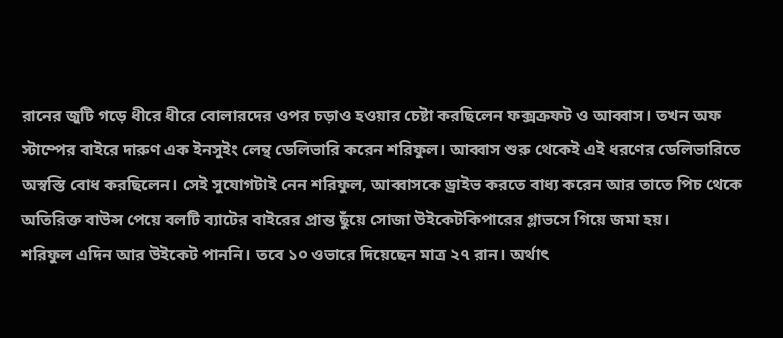রানের জুটি গড়ে ধীরে ধীরে বোলারদের ওপর চড়াও হওয়ার চেষ্টা করছিলেন ফক্সক্রফট ও আব্বাস। তখন অফ স্টাম্পের বাইরে দারুণ এক ইনসুইং লেন্থ ডেলিভারি করেন শরিফুল। আব্বাস শুরু থেকেই এই ধরণের ডেলিভারিতে অস্বস্তি বোধ করছিলেন। সেই সুযোগটাই নেন শরিফুল, আব্বাসকে ড্রাইভ করতে বাধ্য করেন আর তাতে পিচ থেকে অতিরিক্ত বাউন্স পেয়ে বলটি ব্যাটের বাইরের প্রান্ত ছুঁয়ে সোজা উইকেটকিপারের গ্লাভসে গিয়ে জমা হয়।
শরিফুল এদিন আর উইকেট পাননি। তবে ১০ ওভারে দিয়েছেন মাত্র ২৭ রান। অর্থাৎ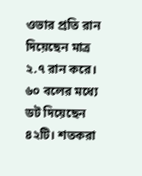ওভার প্রতি রান দিয়েছেন মাত্র ২.৭ রান করে। ৬০ বলের মধ্যে ডট দিয়েছেন ৪২টি। শতকরা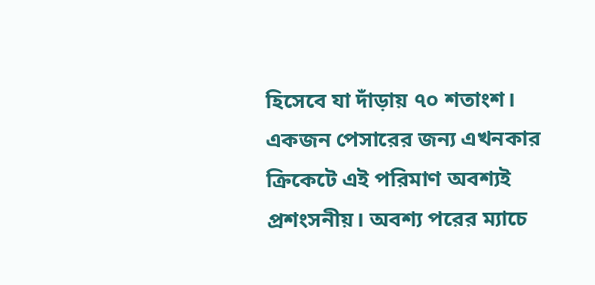হিসেবে যা দাঁড়ায় ৭০ শতাংশ। একজন পেসারের জন্য এখনকার ক্রিকেটে এই পরিমাণ অবশ্যই প্রশংসনীয়। অবশ্য পরের ম্যাচে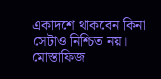একাদশে থাকবেন কিনা সেটাও নিশ্চিত নয়। মোস্তাফিজ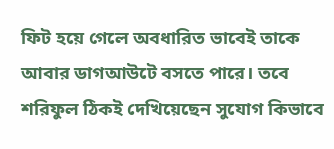ফিট হয়ে গেলে অবধারিত ভাবেই তাকে আবার ডাগআউটে বসতে পারে। তবে শরিফুল ঠিকই দেখিয়েছেন সুযোগ কিভাবে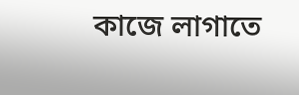কাজে লাগাতে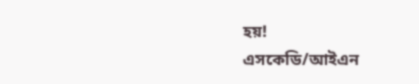হয়!
এসকেডি/আইএন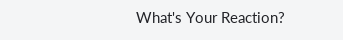What's Your Reaction?